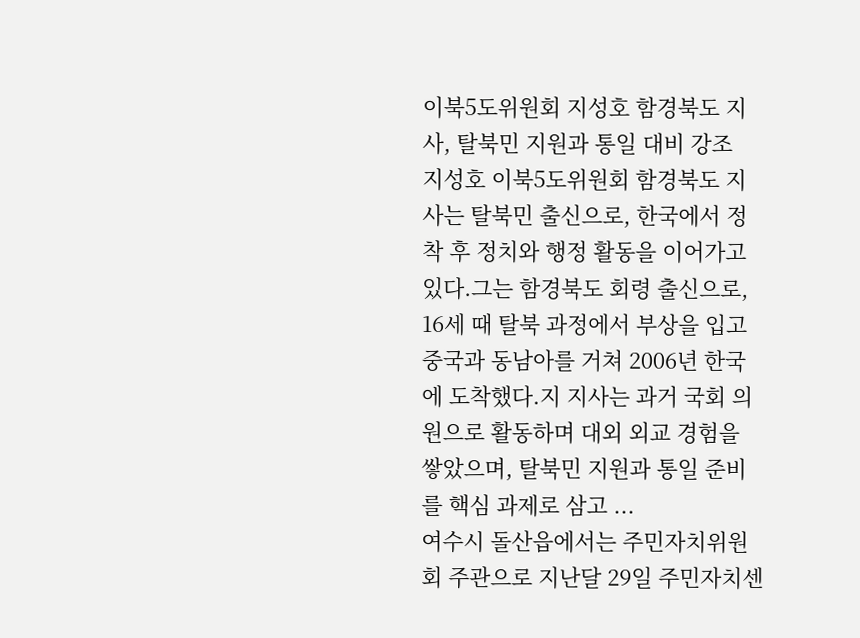이북5도위원회 지성호 함경북도 지사, 탈북민 지원과 통일 대비 강조
지성호 이북5도위원회 함경북도 지사는 탈북민 출신으로, 한국에서 정착 후 정치와 행정 활동을 이어가고 있다.그는 함경북도 회령 출신으로, 16세 때 탈북 과정에서 부상을 입고 중국과 동남아를 거쳐 2006년 한국에 도착했다.지 지사는 과거 국회 의원으로 활동하며 대외 외교 경험을 쌓았으며, 탈북민 지원과 통일 준비를 핵심 과제로 삼고 ...
여수시 돌산읍에서는 주민자치위원회 주관으로 지난달 29일 주민자치센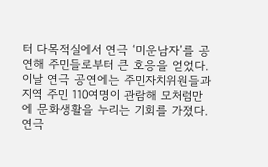터 다목적실에서 연극 ‘미운남자’를 공연해 주민들로부터 큰 호응을 얻었다.
이날 연극 공연에는 주민자치위원들과 지역 주민 110여명이 관람해 모처럼만에 문화생활을 누리는 기회를 가졌다.
연극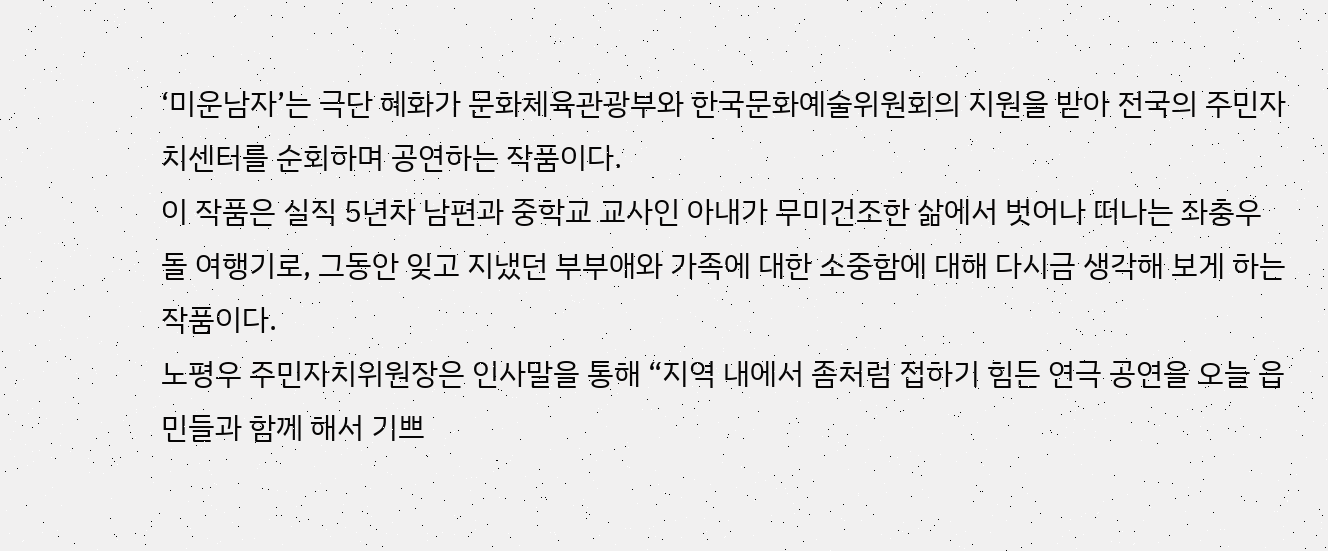‘미운남자’는 극단 혜화가 문화체육관광부와 한국문화예술위원회의 지원을 받아 전국의 주민자치센터를 순회하며 공연하는 작품이다.
이 작품은 실직 5년차 남편과 중학교 교사인 아내가 무미건조한 삶에서 벗어나 떠나는 좌충우돌 여행기로, 그동안 잊고 지냈던 부부애와 가족에 대한 소중함에 대해 다시금 생각해 보게 하는 작품이다.
노평우 주민자치위원장은 인사말을 통해 “지역 내에서 좀처럼 접하기 힘든 연극 공연을 오늘 읍민들과 함께 해서 기쁘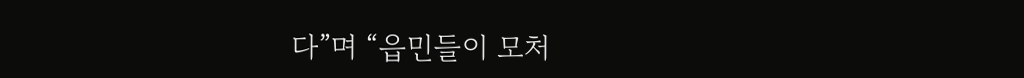다”며 “읍민들이 모처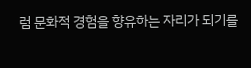럼 문화적 경험을 향유하는 자리가 되기를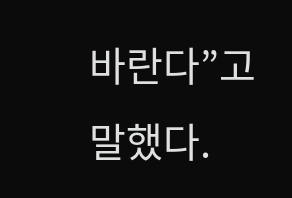바란다”고 말했다.